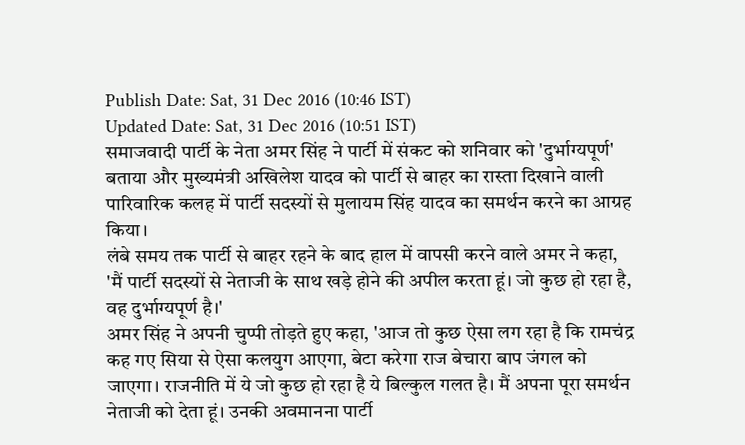Publish Date: Sat, 31 Dec 2016 (10:46 IST)
Updated Date: Sat, 31 Dec 2016 (10:51 IST)
समाजवादी पार्टी के नेता अमर सिंह ने पार्टी में संकट को शनिवार को 'दुर्भाग्यपूर्ण' बताया और मुख्यमंत्री अखिलेश यादव को पार्टी से बाहर का रास्ता दिखाने वाली पारिवारिक कलह में पार्टी सदस्यों से मुलायम सिंह यादव का समर्थन करने का आग्रह किया।
लंबे समय तक पार्टी से बाहर रहने के बाद हाल में वापसी करने वाले अमर ने कहा, 'मैं पार्टी सदस्यों से नेताजी के साथ खड़े होने की अपील करता हूं। जो कुछ हो रहा है, वह दुर्भाग्यपूर्ण है।'
अमर सिंह ने अपनी चुप्पी तोड़ते हुए कहा, 'आज तो कुछ ऐसा लग रहा है कि रामचंद्र कह गए सिया से ऐसा कलयुग आएगा, बेटा करेगा राज बेचारा बाप जंगल को जाएगा। राजनीति में ये जो कुछ हो रहा है ये बिल्कुल गलत है। मैं अपना पूरा समर्थन नेताजी को देता हूं। उनकी अवमानना पार्टी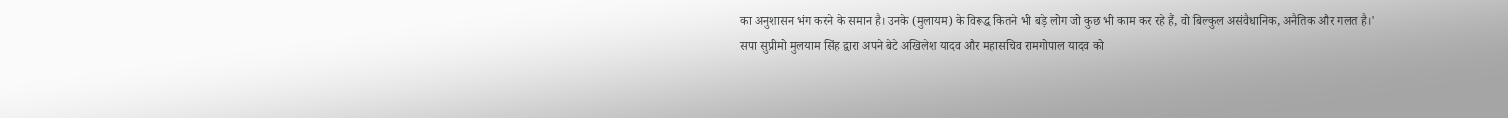का अनुशासन भंग करने के समान है। उनके (मुलायम) के विरूद्ध कितने भी बड़े लोग जो कुछ भी काम कर रहे हैं, वो बिल्कुल असंवैधानिक, अनैतिक और गलत है।'
सपा सुप्रीमो मुलयाम सिंह द्वारा अपने बेटे अखिलेश यादव और महासचिव रामगोपाल यादव को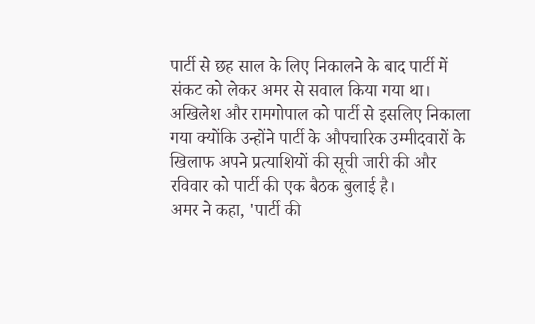पार्टी से छह साल के लिए निकालने के बाद पार्टी में संकट को लेकर अमर से सवाल किया गया था। अखिलेश और रामगोपाल को पार्टी से इसलिए निकाला गया क्योंकि उन्होंने पार्टी के औपचारिक उम्मीदवारों के खिलाफ अपने प्रत्याशियों की सूची जारी की और रविवार को पार्टी की एक बैठक बुलाई है।
अमर ने कहा, 'पार्टी की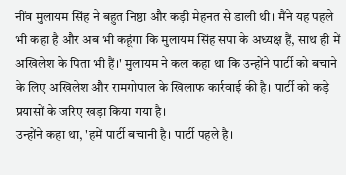नींव मुलायम सिंह ने बहुत निष्ठा और कड़ी मेहनत से डाली थी। मैंने यह पहले भी कहा है और अब भी कहूंगा कि मुलायम सिंह सपा के अध्यक्ष हैं, साथ ही में अखिलेश के पिता भी हैं।' मुलायम ने कल कहा था कि उन्होंने पार्टी को बचाने के लिए अखिलेश और रामगोपाल के खिलाफ कार्रवाई की है। पार्टी को कड़े प्रयासों के जरिए खड़ा किया गया है।
उन्होंने कहा था, 'हमें पार्टी बचानी है। पार्टी पहले है।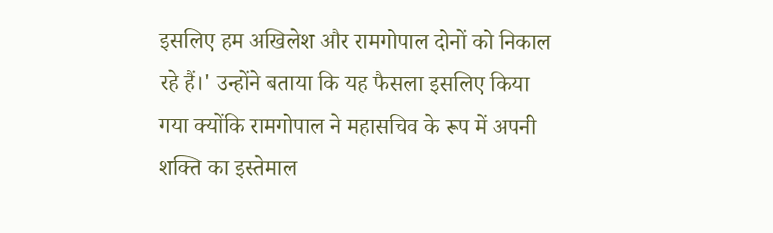इसलिए हम अखिलेश और रामगोपाल दोनों को निकाल रहे हैं।' उन्होंने बताया कि यह फैसला इसलिए किया गया क्योंकि रामगोपाल ने महासचिव के रूप में अपनी शक्ति का इस्तेमाल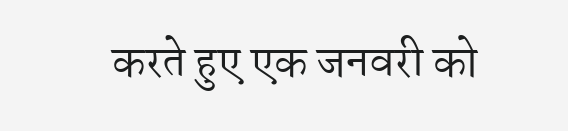करते हुए एक जनवरी को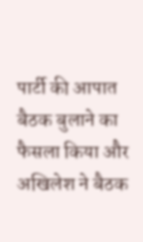पार्टी की आपात बैठक बुलाने का फैसला किया और अखिलेश ने बैठक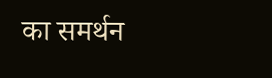का समर्थन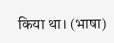किया था। (भाषा)